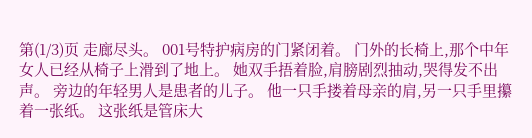第(1/3)页 走廊尽头。 001号特护病房的门紧闭着。 门外的长椅上,那个中年女人已经从椅子上滑到了地上。 她双手捂着脸,肩膀剧烈抽动,哭得发不出声。 旁边的年轻男人是患者的儿子。 他一只手搂着母亲的肩,另一只手里攥着一张纸。 这张纸是管床大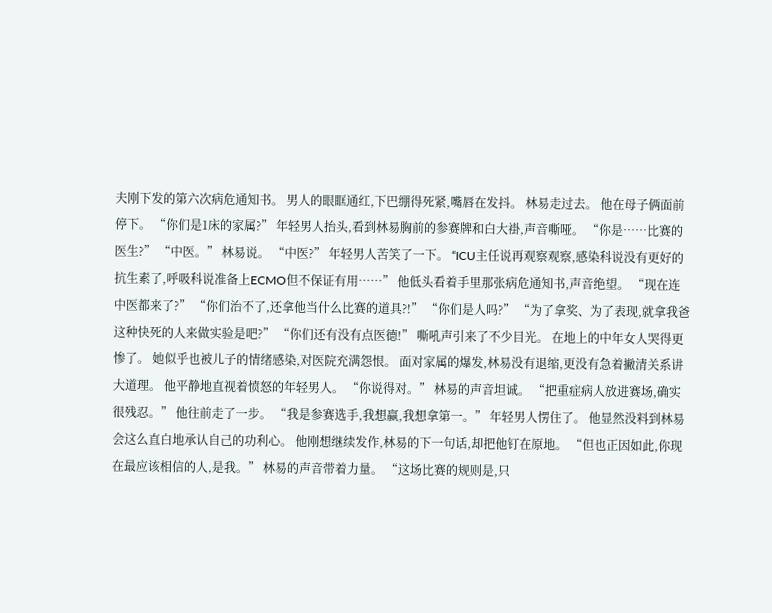夫刚下发的第六次病危通知书。 男人的眼眶通红,下巴绷得死紧,嘴唇在发抖。 林易走过去。 他在母子俩面前停下。 “你们是1床的家属?” 年轻男人抬头,看到林易胸前的参赛牌和白大褂,声音嘶哑。 “你是……比赛的医生?” “中医。” 林易说。 “中医?” 年轻男人苦笑了一下。 “ICU主任说再观察观察,感染科说没有更好的抗生素了,呼吸科说准备上ECMO但不保证有用……” 他低头看着手里那张病危通知书,声音绝望。 “现在连中医都来了?” “你们治不了,还拿他当什么比赛的道具?!” “你们是人吗?” “为了拿奖、为了表现,就拿我爸这种快死的人来做实验是吧?” “你们还有没有点医德!” 嘶吼声引来了不少目光。 在地上的中年女人哭得更惨了。 她似乎也被儿子的情绪感染,对医院充满怨恨。 面对家属的爆发,林易没有退缩,更没有急着撇清关系讲大道理。 他平静地直视着愤怒的年轻男人。 “你说得对。” 林易的声音坦诚。 “把重症病人放进赛场,确实很残忍。” 他往前走了一步。 “我是参赛选手,我想赢,我想拿第一。” 年轻男人愣住了。 他显然没料到林易会这么直白地承认自己的功利心。 他刚想继续发作,林易的下一句话,却把他钉在原地。 “但也正因如此,你现在最应该相信的人,是我。” 林易的声音带着力量。 “这场比赛的规则是,只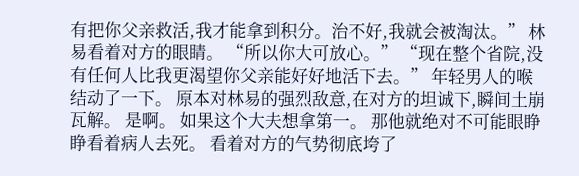有把你父亲救活,我才能拿到积分。治不好,我就会被淘汰。” 林易看着对方的眼睛。 “所以你大可放心。” “现在整个省院,没有任何人比我更渴望你父亲能好好地活下去。” 年轻男人的喉结动了一下。 原本对林易的强烈敌意,在对方的坦诚下,瞬间土崩瓦解。 是啊。 如果这个大夫想拿第一。 那他就绝对不可能眼睁睁看着病人去死。 看着对方的气势彻底垮了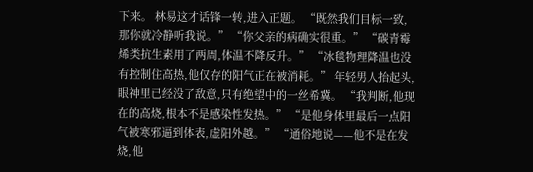下来。 林易这才话锋一转,进入正题。 “既然我们目标一致,那你就冷静听我说。” “你父亲的病确实很重。” “碳青霉烯类抗生素用了两周,体温不降反升。” “冰毯物理降温也没有控制住高热,他仅存的阳气正在被消耗。” 年轻男人抬起头,眼神里已经没了敌意,只有绝望中的一丝希冀。 “我判断,他现在的高烧,根本不是感染性发热。” “是他身体里最后一点阳气被寒邪逼到体表,虚阳外越。” “通俗地说——他不是在发烧,他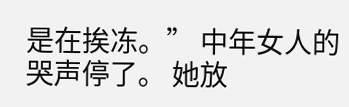是在挨冻。” 中年女人的哭声停了。 她放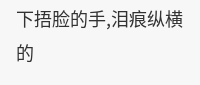下捂脸的手,泪痕纵横的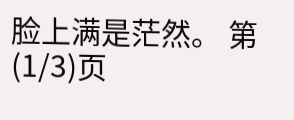脸上满是茫然。 第(1/3)页